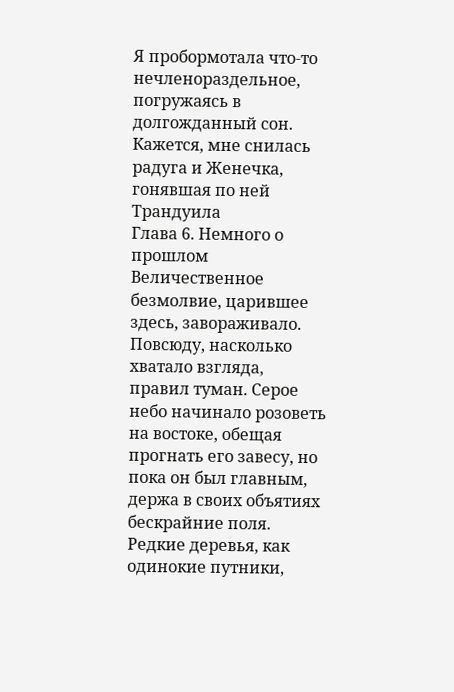Я пробормотала что-то нечленораздельное, погружаясь в долгожданный сон. Кажется, мне снилась радуга и Женечка, гонявшая по ней Трандуила
Глава 6. Немного о прошлом
Величественное безмолвие, царившее здесь, завораживало. Повсюду, насколько хватало взгляда, правил туман. Серое небо начинало розоветь на востоке, обещая прогнать его завесу, но пока он был главным, держа в своих объятиях бескрайние поля. Редкие деревья, как одинокие путники,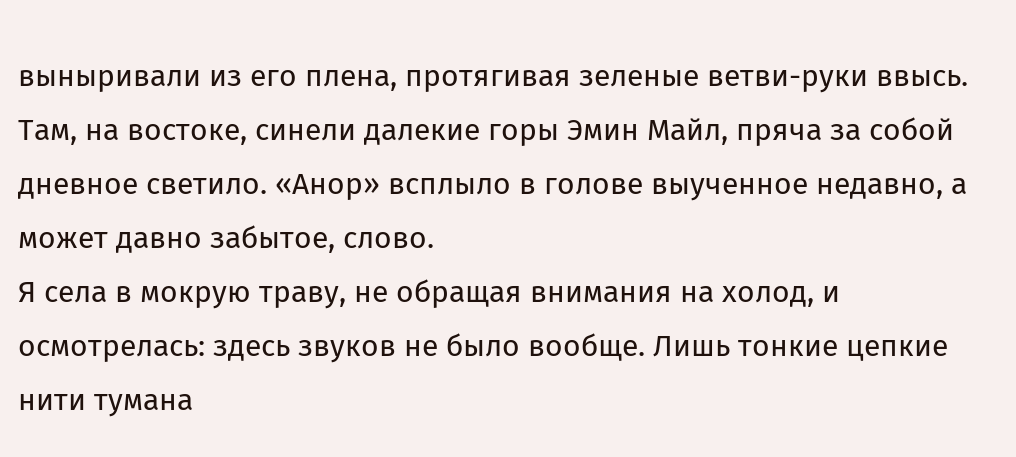выныривали из его плена, протягивая зеленые ветви-руки ввысь. Там, на востоке, синели далекие горы Эмин Майл, пряча за собой дневное светило. «Анор» всплыло в голове выученное недавно, а может давно забытое, слово.
Я села в мокрую траву, не обращая внимания на холод, и осмотрелась: здесь звуков не было вообще. Лишь тонкие цепкие нити тумана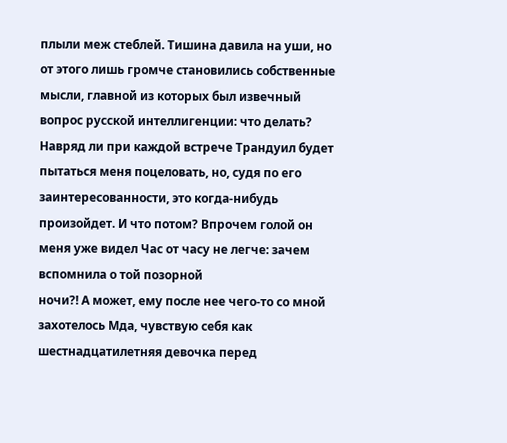плыли меж стеблей. Тишина давила на уши, но от этого лишь громче становились собственные мысли, главной из которых был извечный вопрос русской интеллигенции: что делать? Навряд ли при каждой встрече Трандуил будет пытаться меня поцеловать, но, судя по его заинтересованности, это когда-нибудь произойдет. И что потом? Впрочем голой он меня уже видел Час от часу не легче: зачем вспомнила о той позорной
ночи?! А может, ему после нее чего-то со мной захотелось Мда, чувствую себя как шестнадцатилетняя девочка перед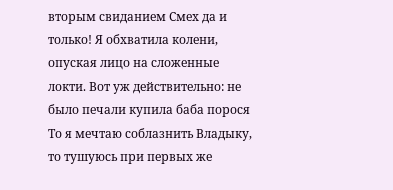вторым свиданием Смех да и только! Я обхватила колени, опуская лицо на сложенные локти. Вот уж действительно: не было печали купила баба порося То я мечтаю соблазнить Владыку, то тушуюсь при первых же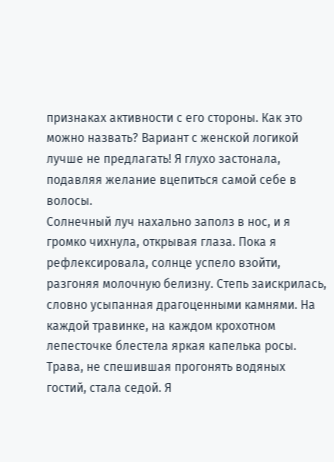признаках активности с его стороны. Как это можно назвать? Вариант с женской логикой лучше не предлагать! Я глухо застонала, подавляя желание вцепиться самой себе в волосы.
Солнечный луч нахально заполз в нос, и я громко чихнула, открывая глаза. Пока я рефлексировала, солнце успело взойти, разгоняя молочную белизну. Степь заискрилась, словно усыпанная драгоценными камнями. На каждой травинке, на каждом крохотном лепесточке блестела яркая капелька росы. Трава, не спешившая прогонять водяных гостий, стала седой. Я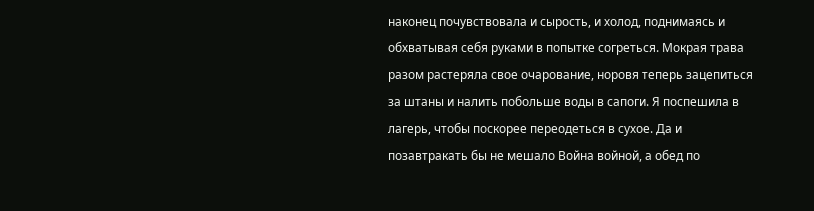наконец почувствовала и сырость, и холод, поднимаясь и обхватывая себя руками в попытке согреться. Мокрая трава разом растеряла свое очарование, норовя теперь зацепиться за штаны и налить побольше воды в сапоги. Я поспешила в лагерь, чтобы поскорее переодеться в сухое. Да и позавтракать бы не мешало Война войной, а обед по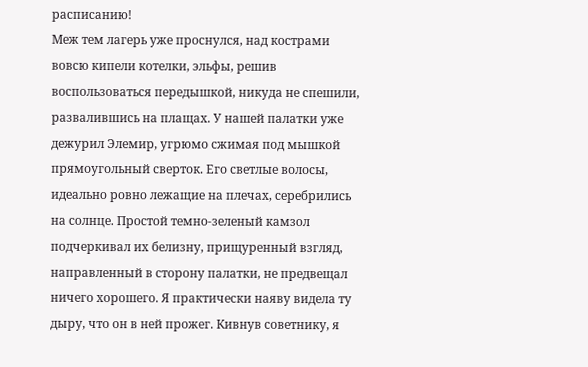расписанию!
Меж тем лагерь уже проснулся, над кострами вовсю кипели котелки, эльфы, решив воспользоваться передышкой, никуда не спешили, развалившись на плащах. У нашей палатки уже дежурил Элемир, угрюмо сжимая под мышкой прямоугольный сверток. Его светлые волосы, идеально ровно лежащие на плечах, серебрились на солнце. Простой темно-зеленый камзол подчеркивал их белизну, прищуренный взгляд, направленный в сторону палатки, не предвещал ничего хорошего. Я практически наяву видела ту дыру, что он в ней прожег. Кивнув советнику, я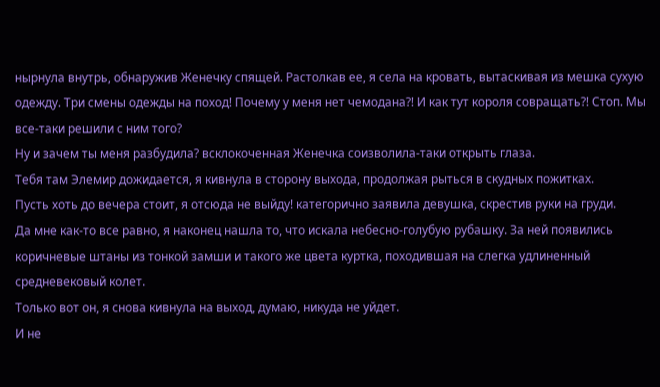нырнула внутрь, обнаружив Женечку спящей. Растолкав ее, я села на кровать, вытаскивая из мешка сухую одежду. Три смены одежды на поход! Почему у меня нет чемодана?! И как тут короля совращать?! Стоп. Мы все-таки решили с ним того?
Ну и зачем ты меня разбудила? всклокоченная Женечка соизволила-таки открыть глаза.
Тебя там Элемир дожидается, я кивнула в сторону выхода, продолжая рыться в скудных пожитках.
Пусть хоть до вечера стоит, я отсюда не выйду! категорично заявила девушка, скрестив руки на груди.
Да мне как-то все равно, я наконец нашла то, что искала небесно-голубую рубашку. За ней появились коричневые штаны из тонкой замши и такого же цвета куртка, походившая на слегка удлиненный средневековый колет.
Только вот он, я снова кивнула на выход, думаю, никуда не уйдет.
И не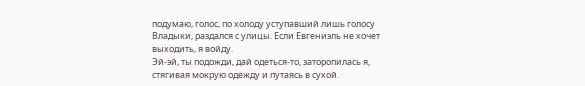подумаю, голос, по холоду уступавший лишь голосу Владыки, раздался с улицы. Если Евгениэль не хочет выходить, я войду.
Эй-эй, ты подожди, дай одеться-то, заторопилась я, стягивая мокрую одежду и путаясь в сухой.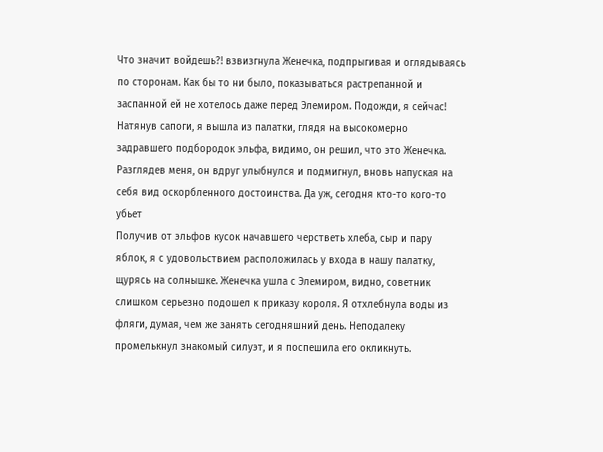Что значит войдешь?! взвизгнула Женечка, подпрыгивая и оглядываясь по сторонам. Как бы то ни было, показываться растрепанной и заспанной ей не хотелось даже перед Элемиром. Подожди, я сейчас!
Натянув сапоги, я вышла из палатки, глядя на высокомерно задравшего подбородок эльфа, видимо, он решил, что это Женечка. Разглядев меня, он вдруг улыбнулся и подмигнул, вновь напуская на себя вид оскорбленного достоинства. Да уж, сегодня кто-то кого-то убьет
Получив от эльфов кусок начавшего черстветь хлеба, сыр и пару яблок, я с удовольствием расположилась у входа в нашу палатку, щурясь на солнышке. Женечка ушла с Элемиром, видно, советник слишком серьезно подошел к приказу короля. Я отхлебнула воды из фляги, думая, чем же занять сегодняшний день. Неподалеку промелькнул знакомый силуэт, и я поспешила его окликнуть.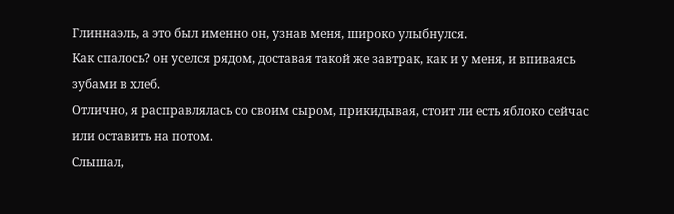Глиннаэль, а это был именно он, узнав меня, широко улыбнулся.
Как спалось? он уселся рядом, доставая такой же завтрак, как и у меня, и впиваясь зубами в хлеб.
Отлично, я расправлялась со своим сыром, прикидывая, стоит ли есть яблоко сейчас или оставить на потом.
Слышал,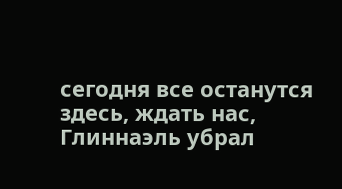сегодня все останутся здесь, ждать нас, Глиннаэль убрал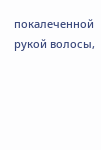покалеченной рукой волосы,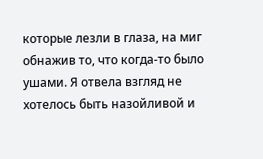которые лезли в глаза, на миг обнажив то, что когда-то было ушами. Я отвела взгляд не хотелось быть назойливой и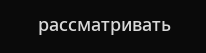рассматривать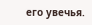его увечья.